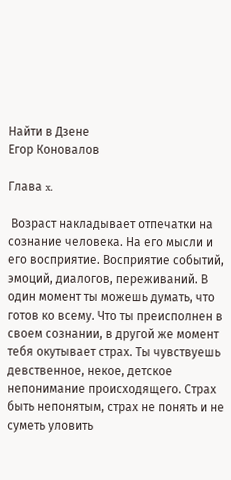Найти в Дзене
Егор Коновалов

Глава x.

 Возраст накладывает отпечатки на сознание человека. На его мысли и его восприятие. Восприятие событий, эмоций, диалогов, переживаний. В один момент ты можешь думать, что готов ко всему. Что ты преисполнен в своем сознании, в другой же момент тебя окутывает страх. Ты чувствуешь девственное, некое, детское непонимание происходящего. Страх быть непонятым, страх не понять и не суметь уловить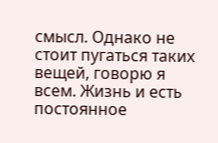смысл. Однако не стоит пугаться таких вещей, говорю я всем. Жизнь и есть постоянное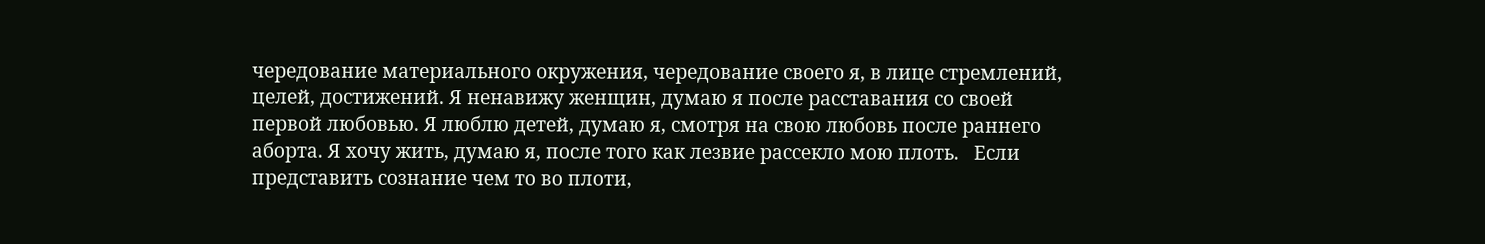чередование материального окружения, чередование своего я, в лице стремлений, целей, достижений. Я ненавижу женщин, думаю я после расставания со своей первой любовью. Я люблю детей, думаю я, смотря на свою любовь после раннего аборта. Я хочу жить, думаю я, после того как лезвие рассекло мою плоть.   Если представить сознание чем то во плоти,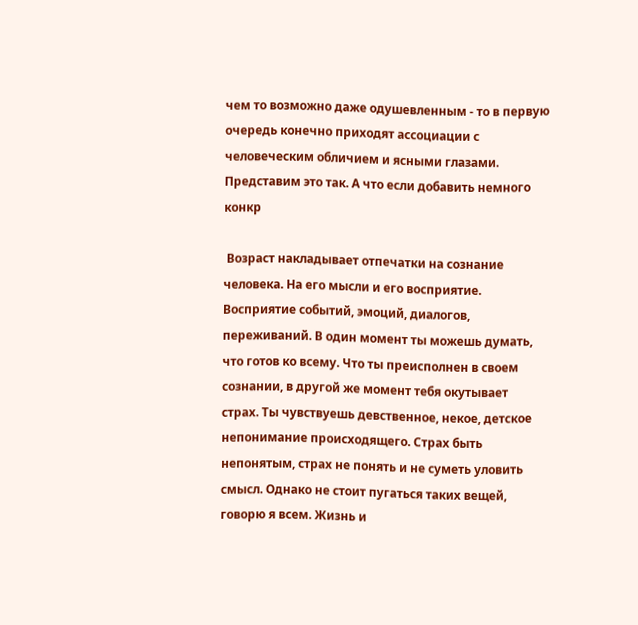чем то возможно даже одушевленным - то в первую очередь конечно приходят ассоциации с человеческим обличием и ясными глазами. Представим это так. А что если добавить немного конкр

 Возраст накладывает отпечатки на сознание человека. На его мысли и его восприятие. Восприятие событий, эмоций, диалогов, переживаний. В один момент ты можешь думать, что готов ко всему. Что ты преисполнен в своем сознании, в другой же момент тебя окутывает страх. Ты чувствуешь девственное, некое, детское непонимание происходящего. Страх быть непонятым, страх не понять и не суметь уловить смысл. Однако не стоит пугаться таких вещей, говорю я всем. Жизнь и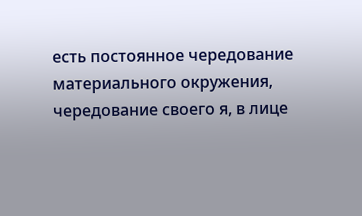есть постоянное чередование материального окружения, чередование своего я, в лице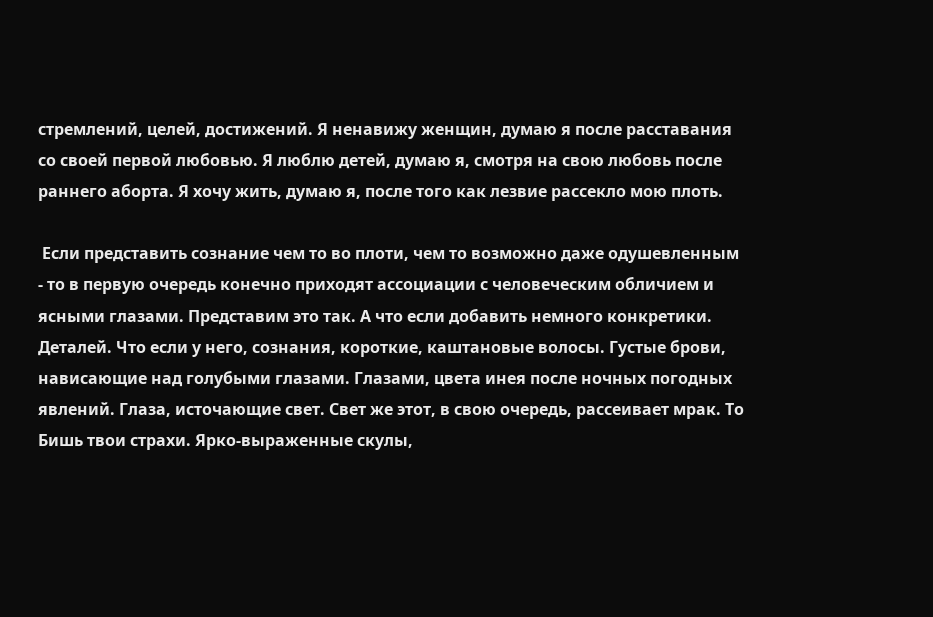стремлений, целей, достижений. Я ненавижу женщин, думаю я после расставания со своей первой любовью. Я люблю детей, думаю я, смотря на свою любовь после раннего аборта. Я хочу жить, думаю я, после того как лезвие рассекло мою плоть.

 Если представить сознание чем то во плоти, чем то возможно даже одушевленным - то в первую очередь конечно приходят ассоциации с человеческим обличием и ясными глазами. Представим это так. А что если добавить немного конкретики. Деталей. Что если у него, сознания, короткие, каштановые волосы. Густые брови, нависающие над голубыми глазами. Глазами, цвета инея после ночных погодных явлений. Глаза, источающие свет. Свет же этот, в свою очередь, рассеивает мрак. То Бишь твои страхи. Ярко-выраженные скулы,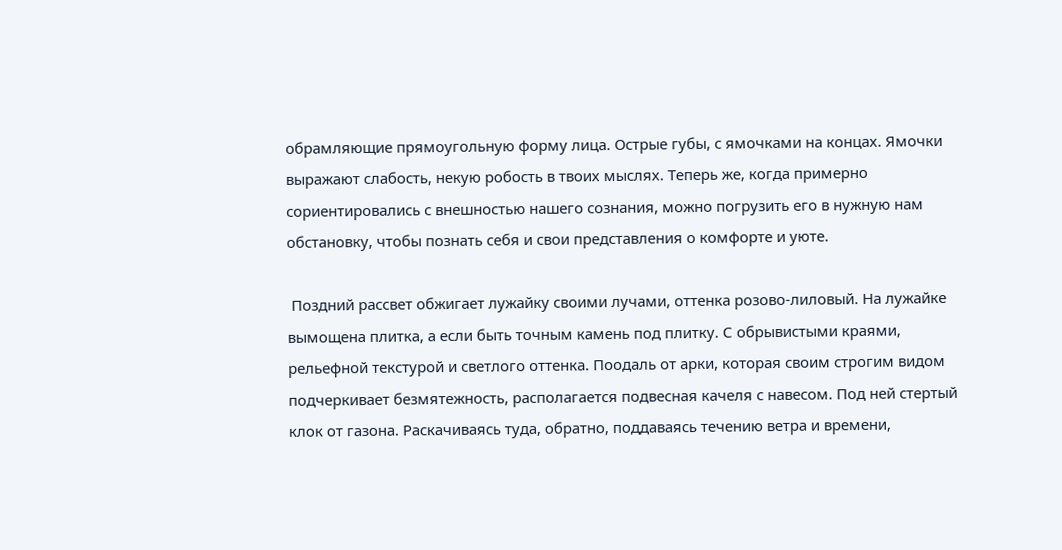обрамляющие прямоугольную форму лица. Острые губы, с ямочками на концах. Ямочки выражают слабость, некую робость в твоих мыслях. Теперь же, когда примерно сориентировались с внешностью нашего сознания, можно погрузить его в нужную нам обстановку, чтобы познать себя и свои представления о комфорте и уюте.

 Поздний рассвет обжигает лужайку своими лучами, оттенка розово-лиловый. На лужайке вымощена плитка, а если быть точным камень под плитку. С обрывистыми краями, рельефной текстурой и светлого оттенка. Поодаль от арки, которая своим строгим видом подчеркивает безмятежность, располагается подвесная качеля с навесом. Под ней стертый клок от газона. Раскачиваясь туда, обратно, поддаваясь течению ветра и времени,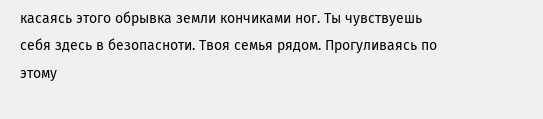касаясь этого обрывка земли кончиками ног. Ты чувствуешь себя здесь в безопасноти. Твоя семья рядом. Прогуливаясь по этому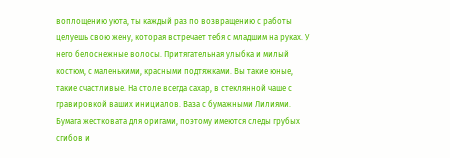воплощению уюта, ты каждый раз по возвращению с работы целуешь свою жену, которая встречает тебя с младшим на руках. У него белоснежные волосы. Притягательная улыбка и милый костюм, с маленькими, красными подтяжками. Вы такие юные, такие счастливые. На столе всегда сахар, в стеклянной чаше с гравировкой ваших инициалов. Ваза с бумажными Лилиями. Бумага жестковата для оригами, поэтому имеются следы грубых сгибов и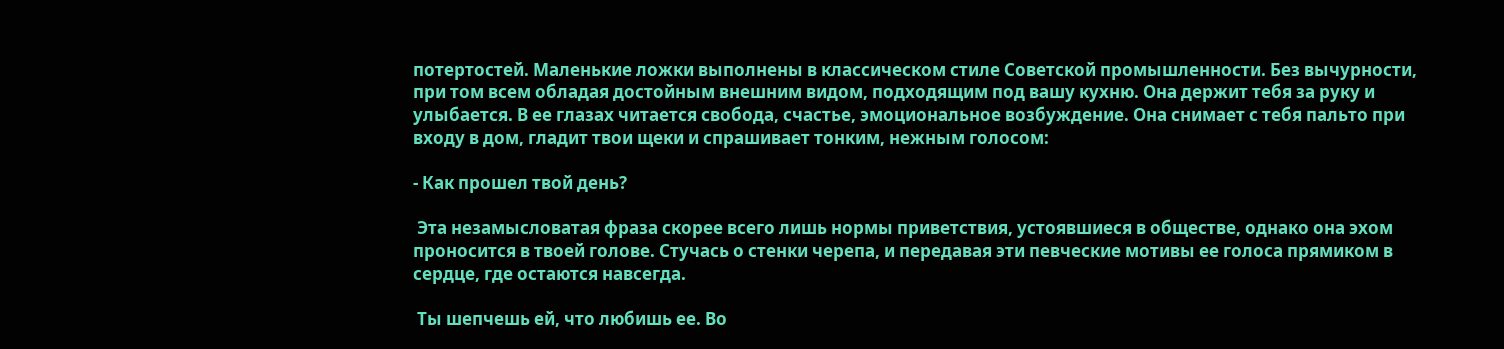потертостей. Маленькие ложки выполнены в классическом стиле Советской промышленности. Без вычурности, при том всем обладая достойным внешним видом, подходящим под вашу кухню. Она держит тебя за руку и улыбается. В ее глазах читается свобода, счастье, эмоциональное возбуждение. Она снимает с тебя пальто при входу в дом, гладит твои щеки и спрашивает тонким, нежным голосом:

- Как прошел твой день?

 Эта незамысловатая фраза скорее всего лишь нормы приветствия, устоявшиеся в обществе, однако она эхом проносится в твоей голове. Стучась о стенки черепа, и передавая эти певческие мотивы ее голоса прямиком в сердце, где остаются навсегда.

 Ты шепчешь ей, что любишь ее. Во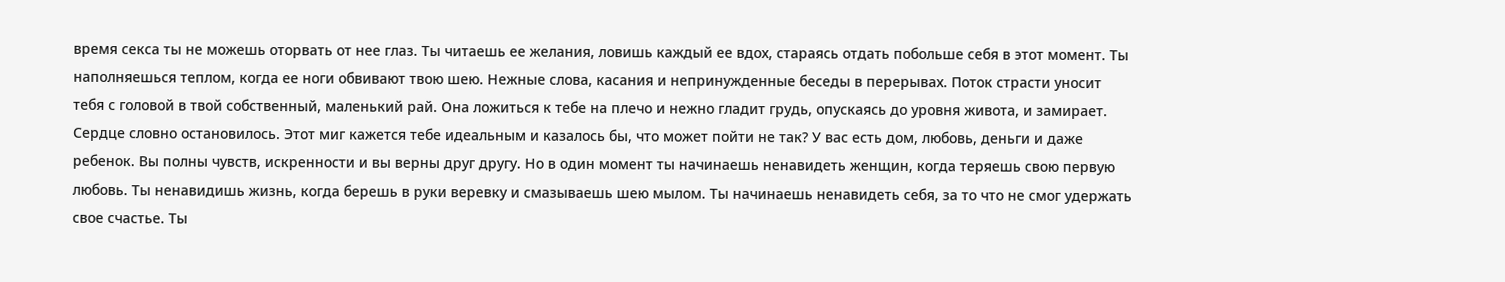время секса ты не можешь оторвать от нее глаз. Ты читаешь ее желания, ловишь каждый ее вдох, стараясь отдать побольше себя в этот момент. Ты наполняешься теплом, когда ее ноги обвивают твою шею. Нежные слова, касания и непринужденные беседы в перерывах. Поток страсти уносит тебя с головой в твой собственный, маленький рай. Она ложиться к тебе на плечо и нежно гладит грудь, опускаясь до уровня живота, и замирает. Сердце словно остановилось. Этот миг кажется тебе идеальным и казалось бы, что может пойти не так? У вас есть дом, любовь, деньги и даже ребенок. Вы полны чувств, искренности и вы верны друг другу. Но в один момент ты начинаешь ненавидеть женщин, когда теряешь свою первую любовь. Ты ненавидишь жизнь, когда берешь в руки веревку и смазываешь шею мылом. Ты начинаешь ненавидеть себя, за то что не смог удержать свое счастье. Ты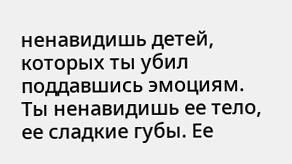ненавидишь детей, которых ты убил поддавшись эмоциям. Ты ненавидишь ее тело, ее сладкие губы. Ее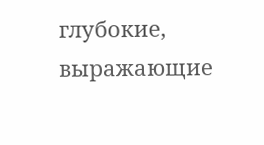глубокие, выражающие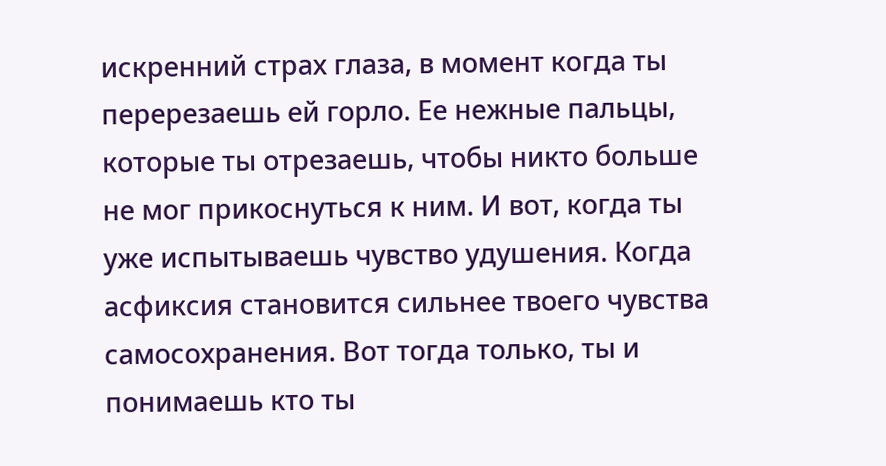искренний страх глаза, в момент когда ты перерезаешь ей горло. Ее нежные пальцы, которые ты отрезаешь, чтобы никто больше не мог прикоснуться к ним. И вот, когда ты уже испытываешь чувство удушения. Когда асфиксия становится сильнее твоего чувства самосохранения. Вот тогда только, ты и понимаешь кто ты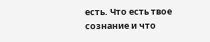есть. Что есть твое сознание и что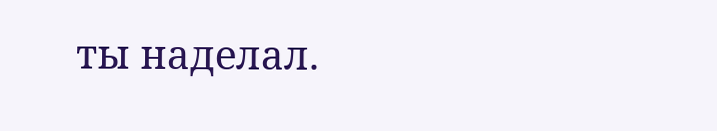ты наделал.